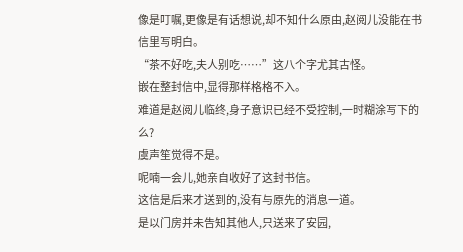像是叮嘱,更像是有话想说,却不知什么原由,赵阅儿没能在书信里写明白。
“茶不好吃,夫人别吃……”这八个字尤其古怪。
嵌在整封信中,显得那样格格不入。
难道是赵阅儿临终,身子意识已经不受控制,一时糊涂写下的么?
虞声笙觉得不是。
呢喃一会儿,她亲自收好了这封书信。
这信是后来才送到的,没有与原先的消息一道。
是以门房并未告知其他人,只送来了安园,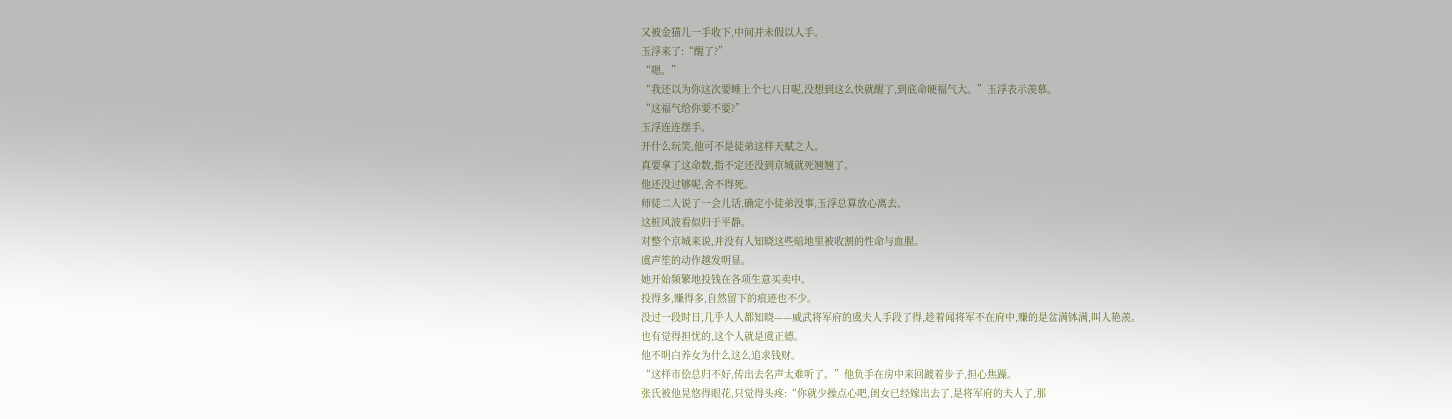又被金猫儿一手收下,中间并未假以人手。
玉浮来了:“醒了?”
“嗯。”
“我还以为你这次要睡上个七八日呢,没想到这么快就醒了,到底命硬福气大。”玉浮表示羡慕。
“这福气给你要不要?”
玉浮连连摆手。
开什么玩笑,他可不是徒弟这样天赋之人。
真要拿了这命数,指不定还没到京城就死翘翘了。
他还没过够呢,舍不得死。
师徒二人说了一会儿话,确定小徒弟没事,玉浮总算放心离去。
这桩风波看似归于平静。
对整个京城来说,并没有人知晓这些暗地里被收割的性命与血腥。
虞声笙的动作越发明显。
她开始频繁地投钱在各项生意买卖中。
投得多,赚得多,自然留下的痕迹也不少。
没过一段时日,几乎人人都知晓——威武将军府的虞夫人手段了得,趁着闻将军不在府中,赚的是盆满钵满,叫人艳羡。
也有觉得担忧的,这个人就是虞正德。
他不明白养女为什么这么追求钱财。
“这样市侩总归不好,传出去名声太难听了。”他负手在房中来回踱着步子,担心焦躁。
张氏被他晃悠得眼花,只觉得头疼:“你就少操点心吧,闺女已经嫁出去了,是将军府的夫人了,那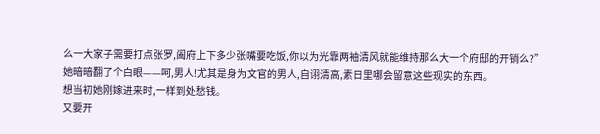么一大家子需要打点张罗,阖府上下多少张嘴要吃饭,你以为光靠两袖清风就能维持那么大一个府邸的开销么?”
她暗暗翻了个白眼——呵,男人!尤其是身为文官的男人,自诩清高,素日里哪会留意这些现实的东西。
想当初她刚嫁进来时,一样到处愁钱。
又要开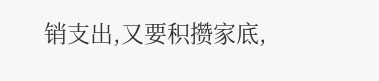销支出,又要积攒家底,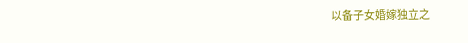以备子女婚嫁独立之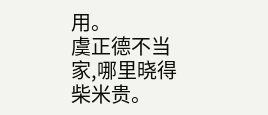用。
虞正德不当家,哪里晓得柴米贵。